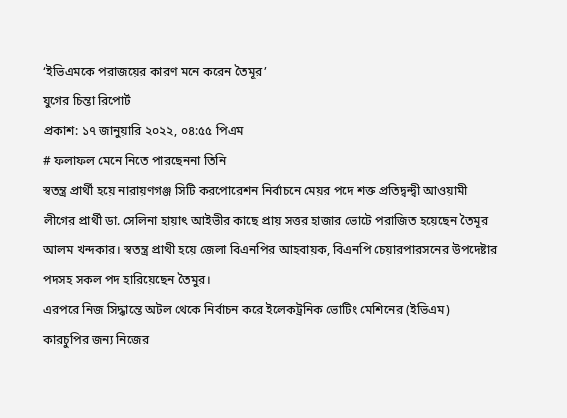‘ইভিএমকে পরাজয়ের কারণ মনে করেন তৈমূর’
যুগের চিন্তা রিপোর্ট
প্রকাশ: ১৭ জানুয়ারি ২০২২, ০৪:৫৫ পিএম
# ফলাফল মেনে নিতে পারছেননা তিনি
স্বতন্ত্র প্রার্থী হয়ে নারায়ণগঞ্জ সিটি করপোরেশন নির্বাচনে মেয়র পদে শক্ত প্রতিদ্বন্দ্বী আওয়ামী লীগের প্রার্থী ডা. সেলিনা হায়াৎ আইভীর কাছে প্রায় সত্তর হাজার ভোটে পরাজিত হয়েছেন তৈমূর আলম খন্দকার। স্বতন্ত্র প্রাথী হয়ে জেলা বিএনপির আহবায়ক, বিএনপি চেয়ারপারসনের উপদেষ্টার পদসহ সকল পদ হারিয়েছেন তৈমুর।
এরপরে নিজ সিদ্ধান্তে অটল থেকে নির্বাচন করে ইলেকট্রনিক ভোটিং মেশিনের (ইভিএম) কারচুপির জন্য নিজের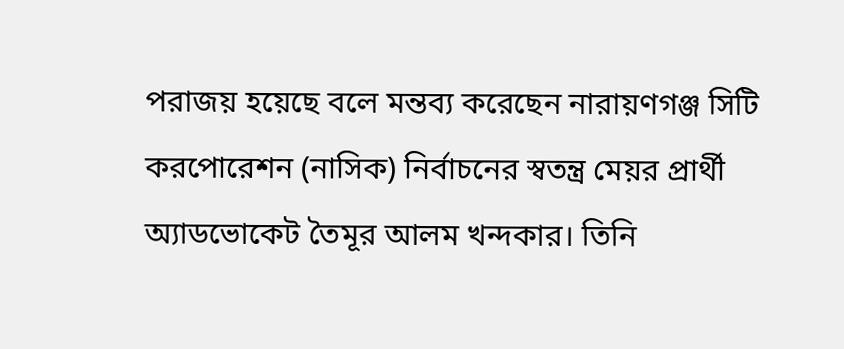পরাজয় হয়েছে বলে মন্তব্য করেছেন নারায়ণগঞ্জ সিটি করপোরেশন (নাসিক) নির্বাচনের স্বতন্ত্র মেয়র প্রার্থী অ্যাডভোকেট তৈমূর আলম খন্দকার। তিনি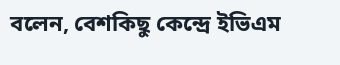বলেন, বেশকিছু কেন্দ্রে ইভিএম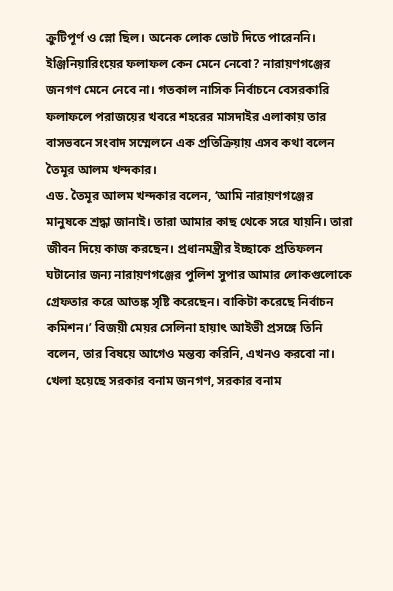ক্রুটিপূর্ণ ও স্লো ছিল। অনেক লোক ভোট দিতে পারেননি। ইঞ্জিনিয়ারিংয়ের ফলাফল কেন মেনে নেবো? নারায়ণগঞ্জের জনগণ মেনে নেবে না। গতকাল নাসিক নির্বাচনে বেসরকারি ফলাফলে পরাজয়ের খবরে শহরের মাসদাইর এলাকায় তার বাসভবনে সংবাদ সম্মেলনে এক প্রতিক্রিয়ায় এসব কথা বলেন তৈমূর আলম খন্দকার।
এড. তৈমূর আলম খন্দকার বলেন, ‘আমি নারায়ণগঞ্জের মানুষকে শ্রদ্ধা জানাই। তারা আমার কাছ থেকে সরে যায়নি। তারা জীবন দিয়ে কাজ করছেন। প্রধানমন্ত্রীর ইচ্ছাকে প্রতিফলন ঘটানোর জন্য নারায়ণগঞ্জের পুলিশ সুপার আমার লোকগুলোকে গ্রেফতার করে আতঙ্ক সৃষ্টি করেছেন। বাকিটা করেছে নির্বাচন কমিশন।’ বিজয়ী মেয়র সেলিনা হায়াৎ আইভী প্রসঙ্গে তিনি বলেন, তার বিষয়ে আগেও মন্তব্য করিনি, এখনও করবো না। খেলা হয়েছে সরকার বনাম জনগণ, সরকার বনাম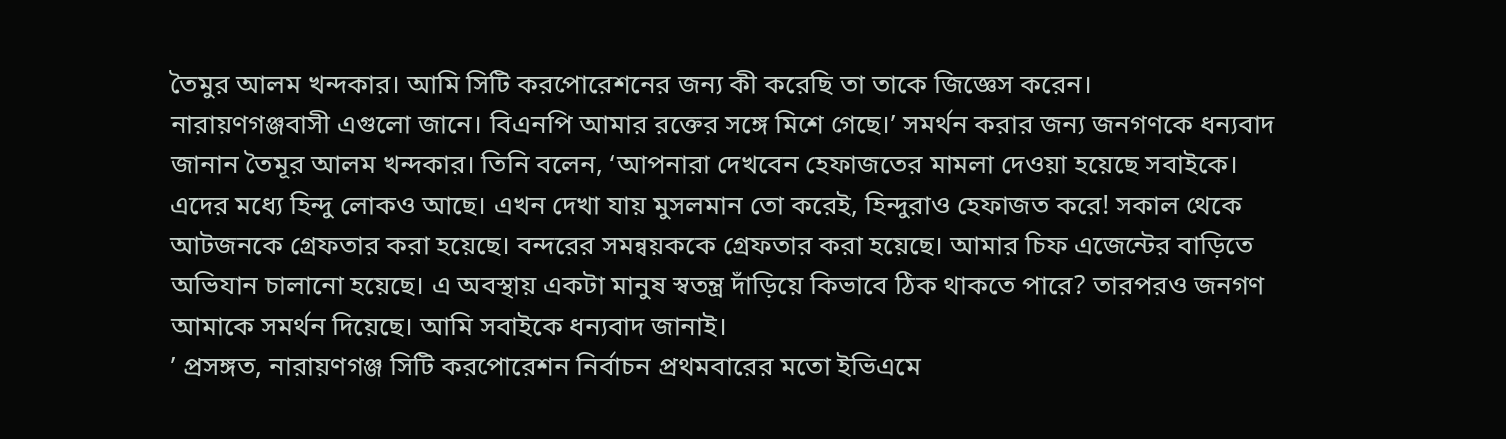তৈমুর আলম খন্দকার। আমি সিটি করপোরেশনের জন্য কী করেছি তা তাকে জিজ্ঞেস করেন।
নারায়ণগঞ্জবাসী এগুলো জানে। বিএনপি আমার রক্তের সঙ্গে মিশে গেছে।’ সমর্থন করার জন্য জনগণকে ধন্যবাদ জানান তৈমূর আলম খন্দকার। তিনি বলেন, ‘আপনারা দেখবেন হেফাজতের মামলা দেওয়া হয়েছে সবাইকে। এদের মধ্যে হিন্দু লোকও আছে। এখন দেখা যায় মুসলমান তো করেই, হিন্দুরাও হেফাজত করে! সকাল থেকে আটজনকে গ্রেফতার করা হয়েছে। বন্দরের সমন্বয়ককে গ্রেফতার করা হয়েছে। আমার চিফ এজেন্টের বাড়িতে অভিযান চালানো হয়েছে। এ অবস্থায় একটা মানুষ স্বতন্ত্র দাঁড়িয়ে কিভাবে ঠিক থাকতে পারে? তারপরও জনগণ আমাকে সমর্থন দিয়েছে। আমি সবাইকে ধন্যবাদ জানাই।
’ প্রসঙ্গত, নারায়ণগঞ্জ সিটি করপোরেশন নির্বাচন প্রথমবারের মতো ইভিএমে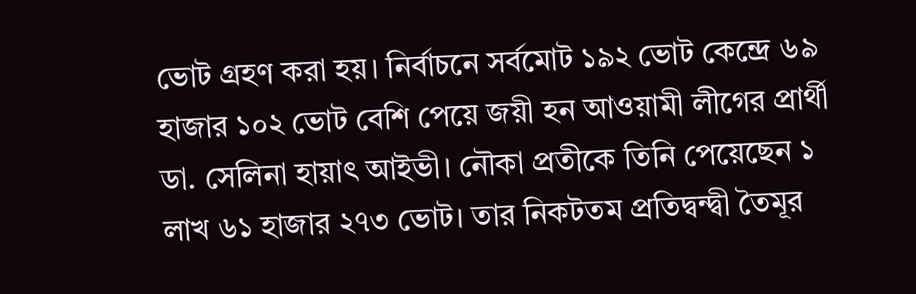ভোট গ্রহণ করা হয়। নির্বাচনে সর্বমোট ১৯২ ভোট কেন্দ্রে ৬৯ হাজার ১০২ ভোট বেশি পেয়ে জয়ী হন আওয়ামী লীগের প্রার্থী ডা. সেলিনা হায়াৎ আইভী। নৌকা প্রতীকে তিনি পেয়েছেন ১ লাখ ৬১ হাজার ২৭৩ ভোট। তার নিকটতম প্রতিদ্বন্দ্বী তৈমূর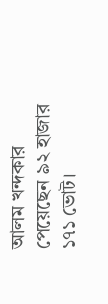আলম খন্দকার পেয়েছেন ৯২ হাজার ১৭১ ভোট।